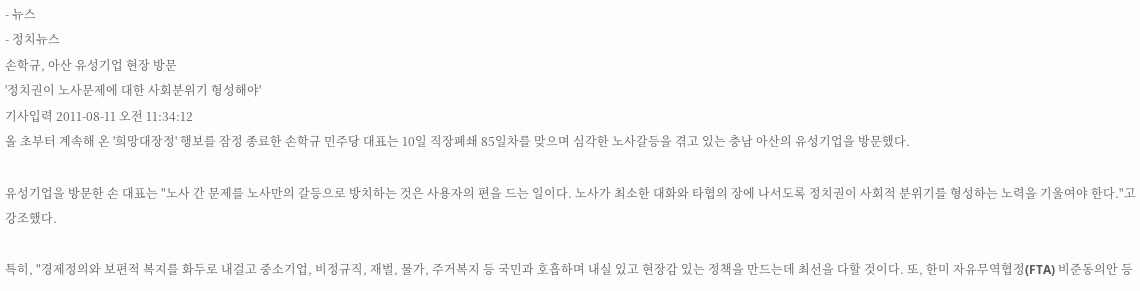- 뉴스
- 정치뉴스
손학규, 아산 유성기업 현장 방문
'정치권이 노사문제에 대한 사회분위기 형성해야'
기사입력 2011-08-11 오전 11:34:12
올 초부터 계속해 온 '희망대장정' 행보를 잠정 종료한 손학규 민주당 대표는 10일 직장폐쇄 85일차를 맞으며 심각한 노사갈등을 겪고 있는 충남 아산의 유성기업을 방문했다.

유성기업을 방문한 손 대표는 "노사 간 문제를 노사만의 갈등으로 방치하는 것은 사용자의 편을 드는 일이다. 노사가 최소한 대화와 타협의 장에 나서도록 정치권이 사회적 분위기를 형성하는 노력을 기울여야 한다."고 강조했다.

특히, "경제정의와 보편적 복지를 화두로 내걸고 중소기업, 비정규직, 재벌, 물가, 주거복지 등 국민과 호흡하며 내실 있고 현장감 있는 정책을 만드는데 최선을 다할 것이다. 또, 한미 자유무역협정(FTA) 비준동의안 등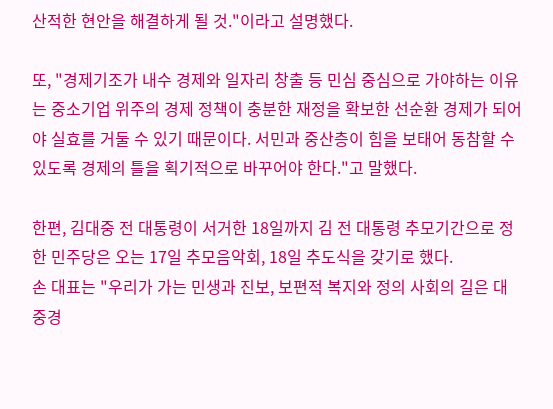산적한 현안을 해결하게 될 것."이라고 설명했다.

또, "경제기조가 내수 경제와 일자리 창출 등 민심 중심으로 가야하는 이유는 중소기업 위주의 경제 정책이 충분한 재정을 확보한 선순환 경제가 되어야 실효를 거둘 수 있기 때문이다. 서민과 중산층이 힘을 보태어 동참할 수 있도록 경제의 틀을 획기적으로 바꾸어야 한다."고 말했다.

한편, 김대중 전 대통령이 서거한 18일까지 김 전 대통령 추모기간으로 정한 민주당은 오는 17일 추모음악회, 18일 추도식을 갖기로 했다.
손 대표는 "우리가 가는 민생과 진보, 보편적 복지와 정의 사회의 길은 대중경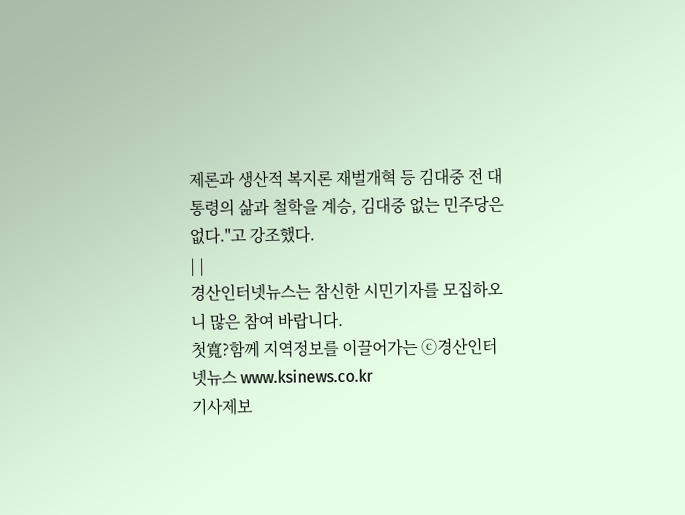제론과 생산적 복지론 재벌개혁 등 김대중 전 대통령의 삶과 철학을 계승, 김대중 없는 민주당은 없다."고 강조했다.
| |
경산인터넷뉴스는 참신한 시민기자를 모집하오니 많은 참여 바랍니다.
첫寬?함께 지역정보를 이끌어가는 ⓒ경산인터넷뉴스 www.ksinews.co.kr
기사제보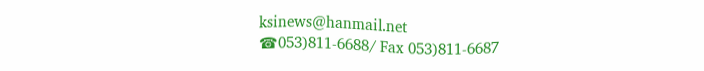ksinews@hanmail.net
☎053)811-6688/ Fax 053)811-6687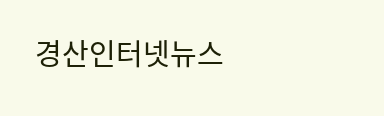경산인터넷뉴스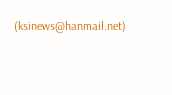(ksinews@hanmail.net)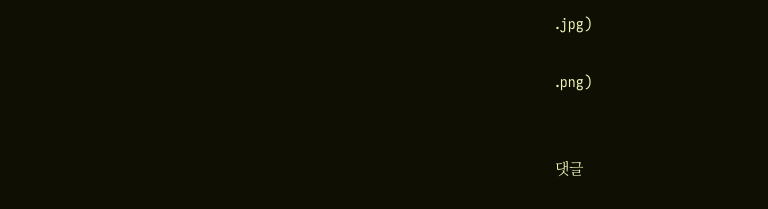.jpg)

.png)


댓글